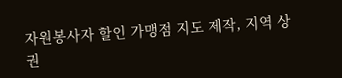자원봉사자 할인 가맹점 지도 제작, 지역 상권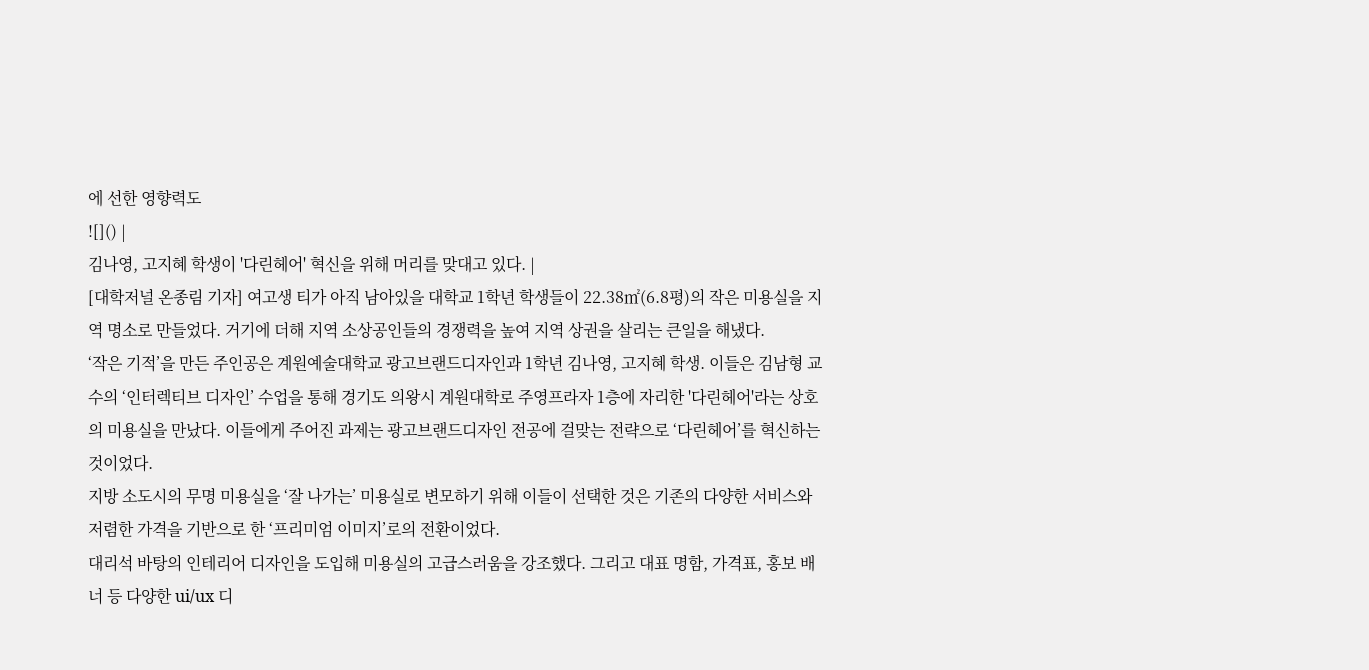에 선한 영향력도
![]() |
김나영, 고지혜 학생이 '다린헤어' 혁신을 위해 머리를 맞대고 있다. |
[대학저널 온종림 기자] 여고생 티가 아직 남아있을 대학교 1학년 학생들이 22.38㎡(6.8평)의 작은 미용실을 지역 명소로 만들었다. 거기에 더해 지역 소상공인들의 경쟁력을 높여 지역 상권을 살리는 큰일을 해냈다.
‘작은 기적’을 만든 주인공은 계원예술대학교 광고브랜드디자인과 1학년 김나영, 고지혜 학생. 이들은 김남형 교수의 ‘인터렉티브 디자인’ 수업을 통해 경기도 의왕시 계원대학로 주영프라자 1층에 자리한 '다린헤어'라는 상호의 미용실을 만났다. 이들에게 주어진 과제는 광고브랜드디자인 전공에 걸맞는 전략으로 ‘다린헤어’를 혁신하는 것이었다.
지방 소도시의 무명 미용실을 ‘잘 나가는’ 미용실로 변모하기 위해 이들이 선택한 것은 기존의 다양한 서비스와 저렴한 가격을 기반으로 한 ‘프리미엄 이미지’로의 전환이었다.
대리석 바탕의 인테리어 디자인을 도입해 미용실의 고급스러움을 강조했다. 그리고 대표 명함, 가격표, 홍보 배너 등 다양한 ui/ux 디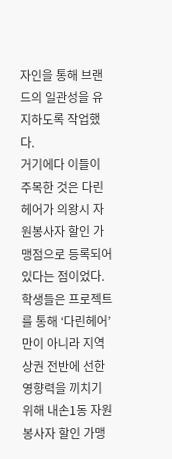자인을 통해 브랜드의 일관성을 유지하도록 작업했다.
거기에다 이들이 주목한 것은 다린헤어가 의왕시 자원봉사자 할인 가맹점으로 등록되어 있다는 점이었다. 학생들은 프로젝트를 통해 ‘다린헤어’만이 아니라 지역 상권 전반에 선한 영향력을 끼치기 위해 내손1동 자원봉사자 할인 가맹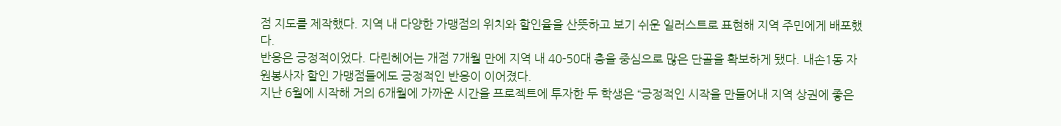점 지도를 제작했다. 지역 내 다양한 가맹점의 위치와 할인율을 산뜻하고 보기 쉬운 일러스트로 표현해 지역 주민에게 배포했다.
반응은 긍정적이었다. 다린헤어는 개점 7개월 만에 지역 내 40-50대 층을 중심으로 많은 단골을 확보하게 됐다. 내손1동 자원봉사자 할인 가맹점들에도 긍정적인 반응이 이어졌다.
지난 6월에 시작해 거의 6개월에 가까운 시간을 프로젝트에 투자한 두 학생은 “긍정적인 시작을 만들어내 지역 상권에 좋은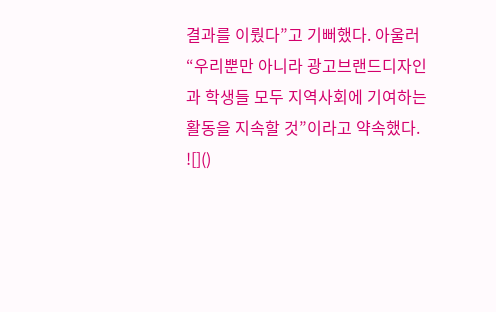결과를 이뤘다”고 기뻐했다. 아울러 “우리뿐만 아니라 광고브랜드디자인과 학생들 모두 지역사회에 기여하는 활동을 지속할 것”이라고 약속했다.
![]()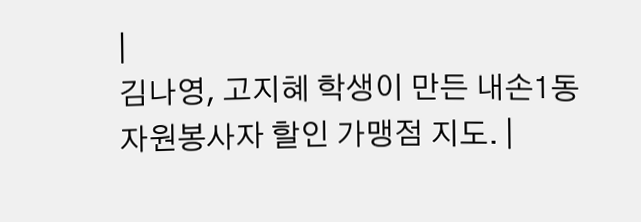|
김나영, 고지혜 학생이 만든 내손1동 자원봉사자 할인 가맹점 지도. |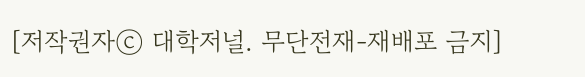[저작권자ⓒ 대학저널. 무단전재-재배포 금지]